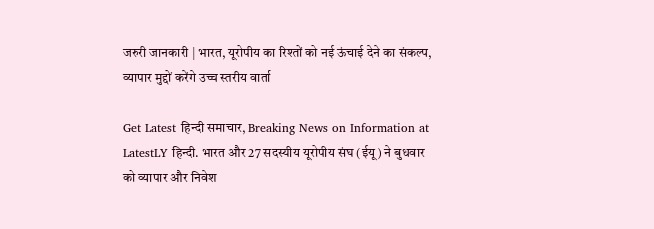जरुरी जानकारी | भारत, यूरोपीय का रिश्तों को नई ऊंचाई देने का संकल्प, व्यापार मुद्दों करेंगे उच्च स्तरीय वार्ता

Get Latest हिन्दी समाचार, Breaking News on Information at LatestLY हिन्दी. भारत और 27 सदस्यीय यूरोपीय संघ (ईयू) ने बुधवार को व्यापार और निवेश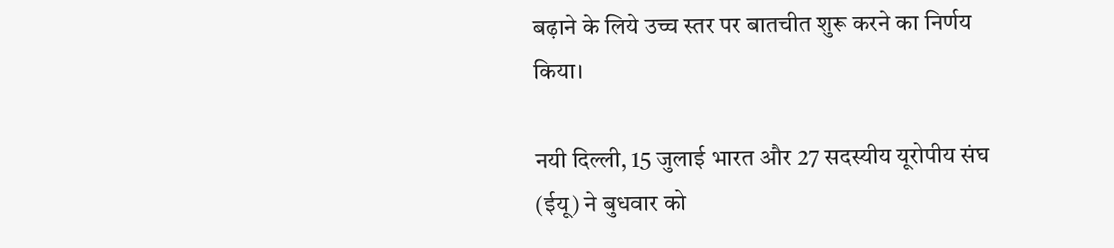बढ़ाने के लिये उच्च स्तर पर बातचीत शुरू करने का निर्णय किया।

नयी दिल्ली, 15 जुलाई भारत और 27 सदस्यीय यूरोपीय संघ (ईयू) ने बुधवार को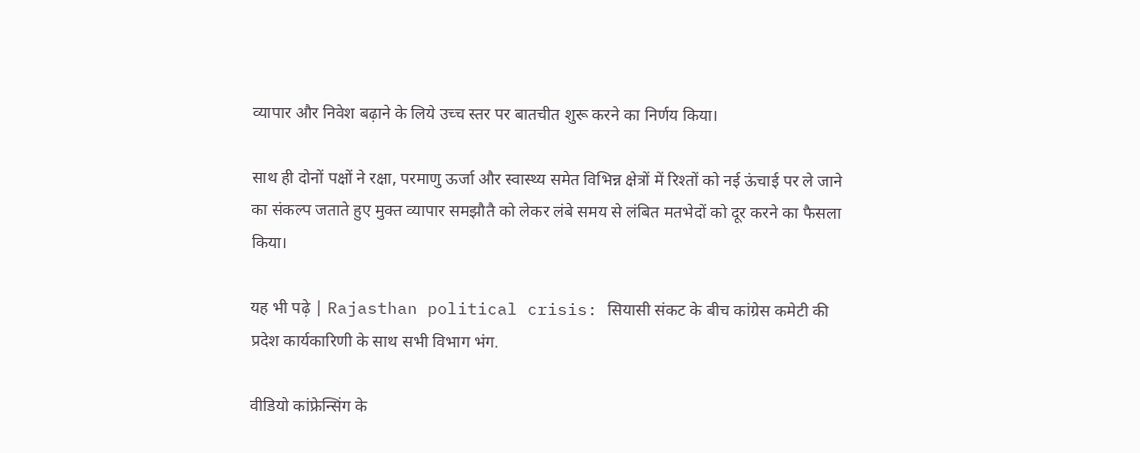व्यापार और निवेश बढ़ाने के लिये उच्च स्तर पर बातचीत शुरू करने का निर्णय किया।

साथ ही दोनों पक्षों ने रक्षा, परमाणु ऊर्जा और स्वास्थ्य समेत विभिन्न क्षेत्रों में रिश्तों को नई ऊंचाई पर ले जाने का संकल्प जताते हुए मुक्त व्यापार समझौतै को लेकर लंबे समय से लंबित मतभेदों को दूर करने का फैसला किया।

यह भी पढ़े | Rajasthan political crisis: सियासी संकट के बीच कांग्रेस कमेटी की प्रदेश कार्यकारिणी के साथ सभी विभाग भंग.

वीडियो कांफ्रेन्सिंग के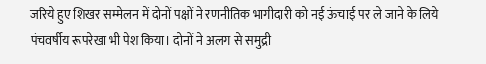जरिये हुए शिखर सम्मेलन में दोनों पक्षों ने रणनीतिक भागीदारी को नई ऊंचाई पर ले जाने के लिये पंचवर्षीय रूपरेखा भी पेश किया। दोनों ने अलग से समुद्री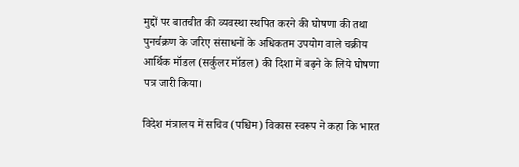मुद्दों पर बातचीत की व्यवस्था स्थपित करने की घोषणा की तथा पुनर्चक्रण के जरिए संसाधनों के अधिकतम उपयोग वाले चक्रीय आर्थिक मॉडल (सर्कुलर मॉडल) की दिशा में बढ़ने के लिये घोषणा पत्र जारी किया।

विदेश मंत्रालय में सचिव (पश्चिम) विकास स्वरूप ने कहा कि भारत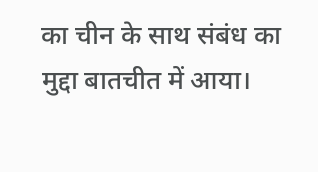का चीन के साथ संबंध का मुद्दा बातचीत में आया।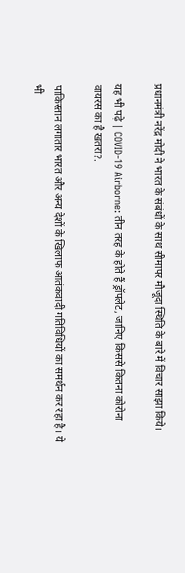प्रधानमंत्री नरेंद्र मोदी ने भारत के संबंधों के साथ सीमापर मौजूदा स्थिति के बारे में विचार साझा किये।

यह भी पढ़े | COVID-19 Airborne: तीन तरह के होते हैं ड्रॉपलेट, जानिए किससे कितना कोरोना वायरस का है खतरा?.

पाकिस्तान लगातार भारत और अन्य देशों के खिलाफ आतंकवादी गतिविधियों का समर्थन कर रहा है। ये भी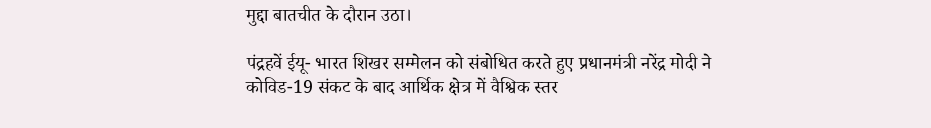मुद्दा बातचीत के दौरान उठा।

पंद्रहवें ईयू- भारत शिखर सम्मेलन को संबोधित करते हुए प्रधानमंत्री नरेंद्र मोदी ने कोविड-19 संकट के बाद आर्थिक क्षेत्र में वैश्विक स्तर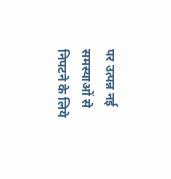पर उत्पन्न नई समस्याओं से निपटने के लिये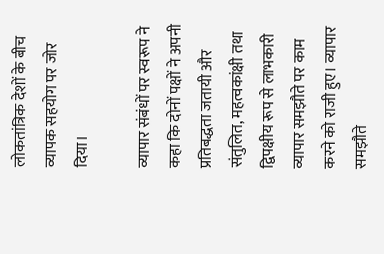लोकतांत्रिक देशों के बीच व्यापक सहयोग पर जोर दिया।

व्यापार संबंधों पर स्वरूप ने कहा कि दोनों पक्षों ने अपनी प्रतिबद्धता जतायी और संतुलित, महत्वकांक्षी तथा द्विपक्षीय रूप से लाभकारी व्यापार समझौते पर काम करने को राजी हुए। व्यापार समझौते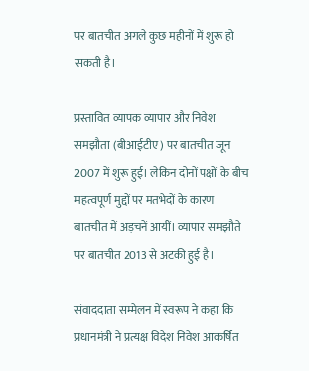पर बातचीत अगले कुछ महीनों में शुरू हो सकती है।

प्रस्तावित व्यापक व्यापार और निवेश समझौता (बीआईटीए) पर बातचीत जून 2007 में शुरू हुई। लेकिन दोनों पक्षों के बीच महत्वपूर्ण मुद्दों पर मतभेदों के कारण बातचीत में अड़चनें आयीं। व्यापार समझौते पर बातचीत 2013 से अटकी हुई है।

संवाददाता सम्मेलन में स्वरूप ने कहा कि प्रधानमंत्री ने प्रत्यक्ष विदेश निवेश आकर्षित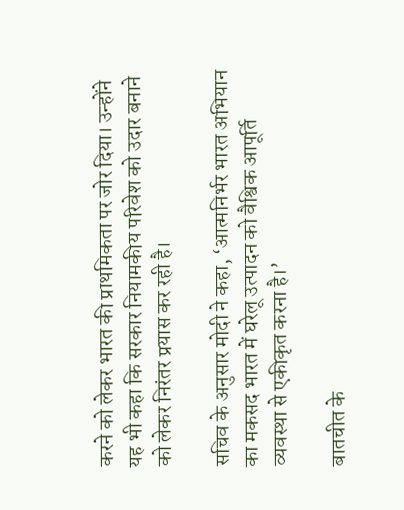करने को लेकर भारत की प्राथमिकता पर जोर दिया। उन्होंने यह भी कहा कि सरकार नियामकीय परिवेश को उदार बनाने को लेकर निरंतर प्रयास कर रही है।

सचिव के अनुसार मोदी ने कहा, ‘आत्मनिर्भर भारत अभियान का मकसद भारत में घरेलू उत्पादन को वैश्विक आपूर्ति व्यवस्था से एकीकृत करना है।’

बातचीत के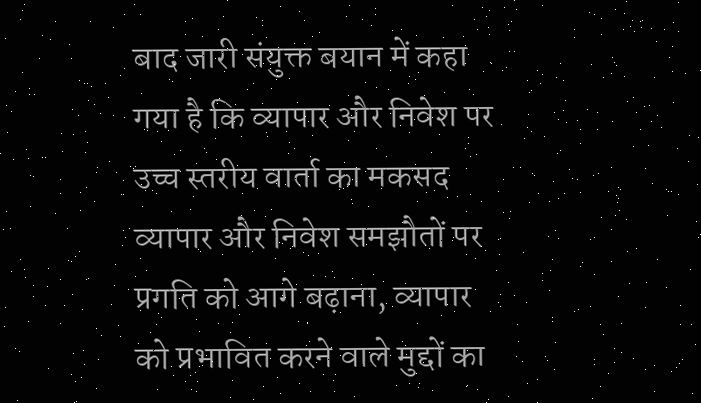बाद जारी संयुक्त बयान में कहा गया है कि व्यापार और निवेश पर उच्च स्तरीय वार्ता का मकसद व्यापार और निवेश समझौतों पर प्रगति को आगे बढ़ाना, व्यापार को प्रभावित करने वाले मुद्दों का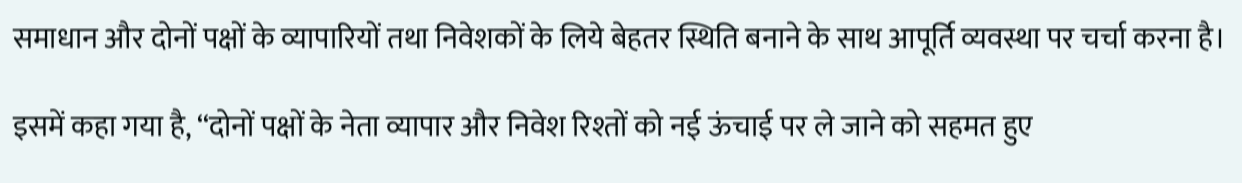समाधान और दोनों पक्षों के व्यापारियों तथा निवेशकों के लिये बेहतर स्थिति बनाने के साथ आपूर्ति व्यवस्था पर चर्चा करना है।

इसमें कहा गया है, ‘‘दोनों पक्षों के नेता व्यापार और निवेश रिश्तों को नई ऊंचाई पर ले जाने को सहमत हुए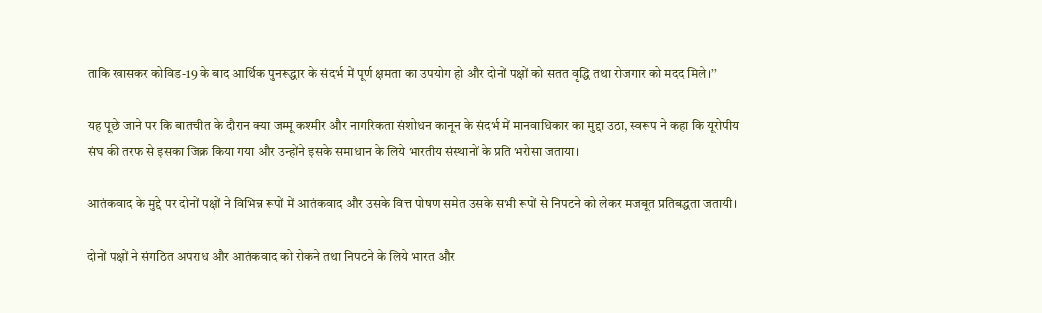ताकि खासकर कोविड-19 के बाद आर्थिक पुनरूद्धार के संदर्भ में पूर्ण क्षमता का उपयोग हो और दोनों पक्षों को सतत वृद्धि तथा रोजगार को मदद मिले।’’

यह पूछे जाने पर कि बातचीत के दौरान क्या जम्मू कश्मीर और नागरिकता संशोधन कानून के संदर्भ में मानवाधिकार का मुद्दा उठा, स्वरूप ने कहा कि यूरोपीय संघ की तरफ से इसका जिक्र किया गया और उन्होंने इसके समाधान के लिये भारतीय संस्थानों के प्रति भरोसा जताया।

आतंकवाद के मुद्दे पर दोनों पक्षों ने विभिन्न रूपों में आतंकवाद और उसके वित्त पोषण समेत उसके सभी रूपों से निपटने को लेकर मजबूत प्रतिबद्धता जतायी।

दोनों पक्षों ने संगठित अपराध और आतंकवाद को रोकने तथा निपटने के लिये भारत और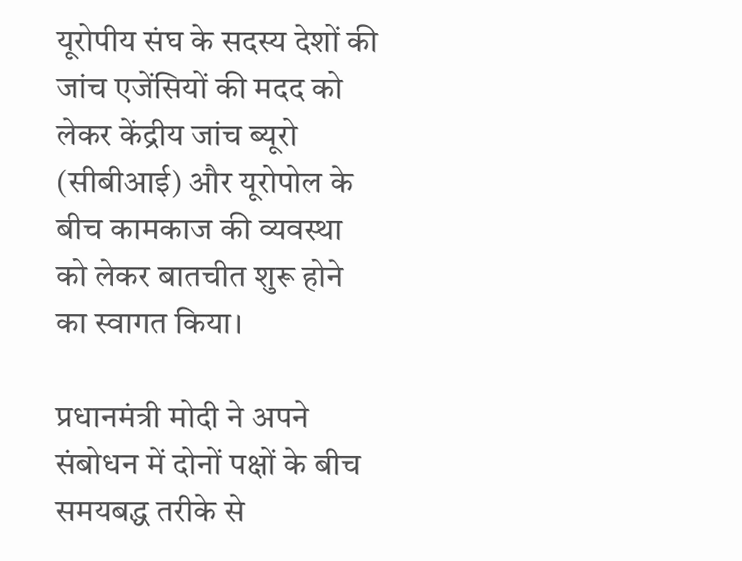यूरोपीय संघ के सदस्य देशों की जांच एजेंसियों की मदद को लेकर केंद्रीय जांच ब्यूरो (सीबीआई) और यूरोपोल के बीच कामकाज की व्यवस्था को लेकर बातचीत शुरू होने का स्वागत किया।

प्रधानमंत्री मोदी ने अपने संबोधन में दोनों पक्षों के बीच समयबद्ध तरीके से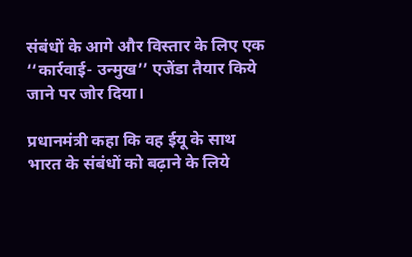संबंधों के आगे और विस्तार के लिए एक ‘‘कार्रवाई- उन्मुख’’ एजेंडा तैयार किये जाने पर जोर दिया।

प्रधानमंत्री कहा कि वह ईयू के साथ भारत के संबंधों को बढ़ाने के लिये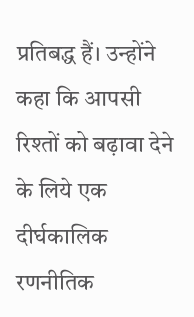प्रतिबद्ध हैं। उन्होंने कहा कि आपसी रिश्तों को बढ़ावा देने के लिये एक दीर्घकालिक रणनीतिक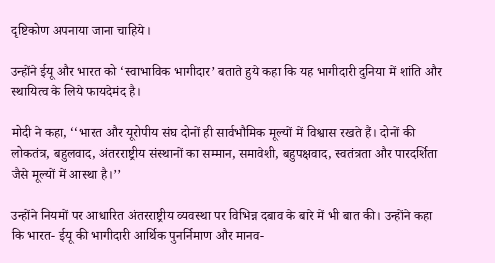दृष्टिकोण अपनाया जाना चाहिये।

उन्होंने ईयू और भारत को ‘स्वाभाविक भागीदार’ बताते हुये कहा कि यह भागीदारी दुनिया में शांति और स्थायित्व के लिये फायदेमंद है।

मोदी ने कहा, ‘‘भारत और यूरोपीय संघ दोनों ही सार्वभौमिक मूल्यों में विश्वास रखते हैं। दोनों की लोकतंत्र, बहुलवाद, अंतरराष्ट्रीय संस्थानों का सम्मान, समावेशी, बहुपक्षवाद, स्वतंत्रता और पारदर्शिता जैसे मूल्यों में आस्था है।’’

उन्होंने नियमों पर आधारित अंतरराष्ट्रीय व्यवस्था पर विभिन्न दबाव के बारे में भी बात की। उन्होंने कहा कि भारत- ईयू की भागीदारी आर्थिक पुनर्निमाण और मानव-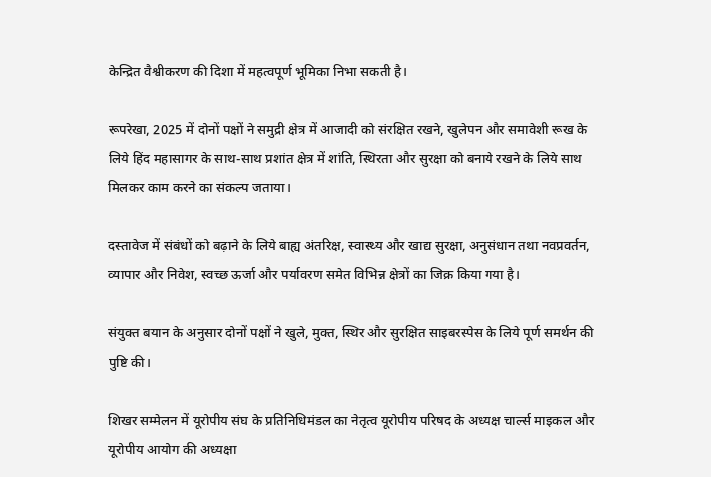केन्द्रित वैश्वीकरण की दिशा में महत्वपूर्ण भूमिका निभा सकती है।

रूपरेखा, 2025 में दोनों पक्षों ने समुद्री क्षेत्र में आजादी को संरक्षित रखने, खुलेपन और समावेशी रूख के लिये हिंद महासागर के साथ-साथ प्रशांत क्षेत्र में शांति, स्थिरता और सुरक्षा को बनाये रखने के लिये साथ मिलकर काम करने का संकल्प जताया।

दस्तावेज में संबंधों को बढ़ाने के लिये बाह्य अंतरिक्ष, स्वास्थ्य और खाद्य सुरक्षा, अनुसंधान तथा नवप्रवर्तन, व्यापार और निवेश, स्वच्छ ऊर्जा और पर्यावरण समेत विभिन्न क्षेत्रों का जिक्र किया गया है।

संयुक्त बयान के अनुसार दोनों पक्षों ने खुले, मुक्त, स्थिर और सुरक्षित साइबरस्पेस के लिये पूर्ण समर्थन की पुष्टि की।

शिखर सम्मेलन में यूरोपीय संघ के प्रतिनिधिमंडल का नेतृत्व यूरोपीय परिषद के अध्यक्ष चार्ल्स माइकल और यूरोपीय आयोग की अध्यक्षा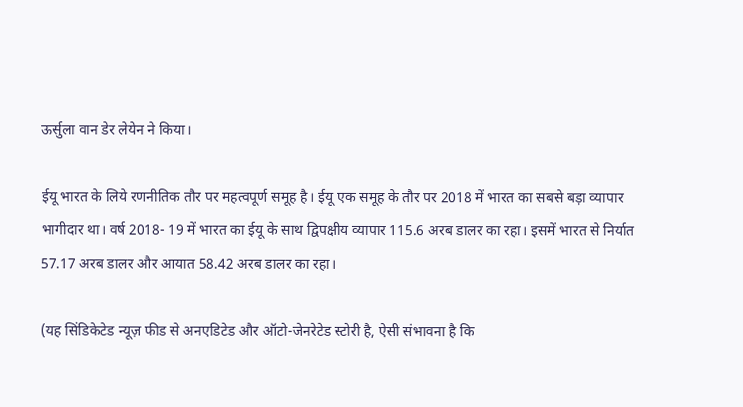ऊर्सुला वान डेर लेयेन ने किया।

ईयू भारत के लिये रणनीतिक तौर पर महत्वपूर्ण समूह है। ईयू एक समूह के तौर पर 2018 में भारत का सबसे बड़ा व्यापार भागीदार था। वर्ष 2018- 19 में भारत का ईयू के साथ द्विपक्षीय व्यापार 115.6 अरब डालर का रहा। इसमें भारत से निर्यात 57.17 अरब डालर और आयात 58.42 अरब डालर का रहा।

(यह सिंडिकेटेड न्यूज़ फीड से अनएडिटेड और ऑटो-जेनरेटेड स्टोरी है, ऐसी संभावना है कि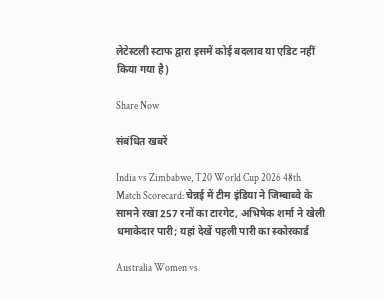लेटेस्टली स्टाफ द्वारा इसमें कोई बदलाव या एडिट नहीं किया गया है)

Share Now

संबंधित खबरें

India vs Zimbabwe, T20 World Cup 2026 48th Match Scorecard: चेन्नई में टीम इंडिया ने जिम्बाब्वे के सामने रखा 257 रनों का टारगेट, अभिषेक शर्मा ने खेली धमाकेदार पारी; यहां देखें पहली पारी का स्कोरकार्ड

Australia Women vs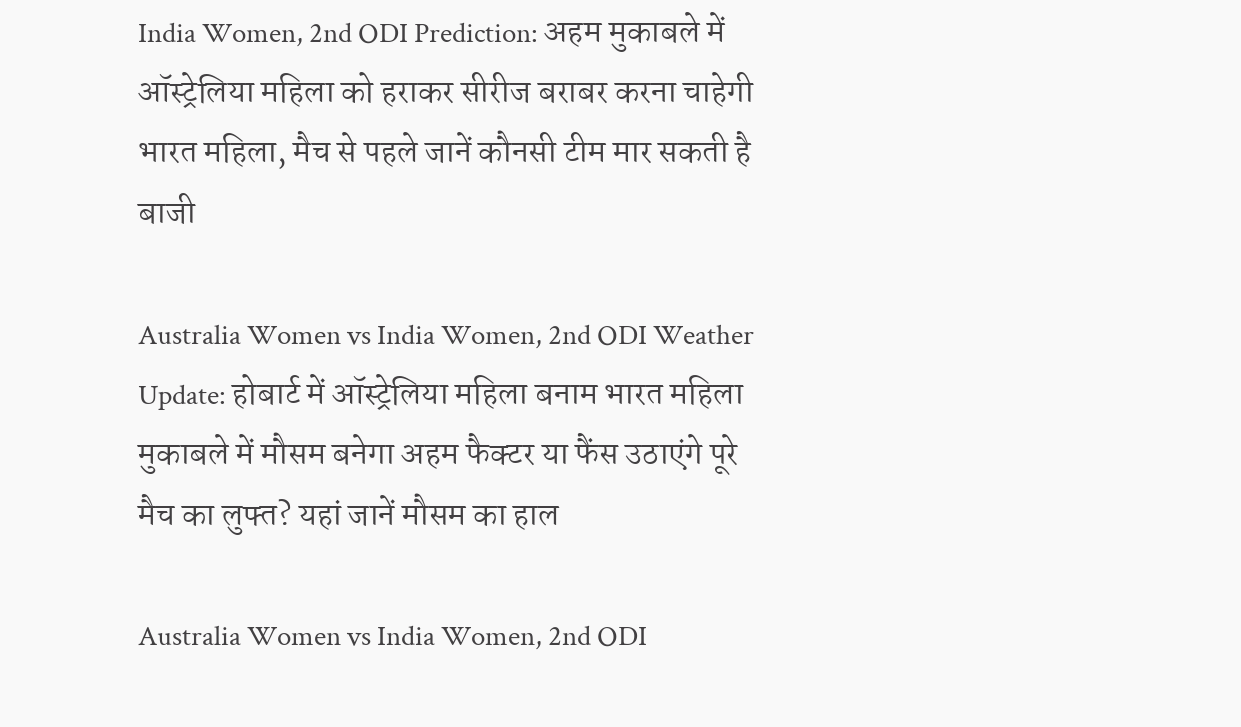India Women, 2nd ODI Prediction: अहम मुकाबले में ऑस्ट्रेलिया महिला को हराकर सीरीज बराबर करना चाहेगी भारत महिला, मैच से पहले जानें कौनसी टीम मार सकती है बाजी

Australia Women vs India Women, 2nd ODI Weather Update: होबार्ट में ऑस्ट्रेलिया महिला बनाम भारत महिला मुकाबले में मौसम बनेगा अहम फैक्टर या फैंस उठाएंगे पूरे मैच का लुफ्त? यहां जानें मौसम का हाल

Australia Women vs India Women, 2nd ODI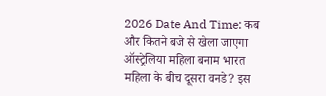2026 Date And Time: कब और कितने बजे से खेला जाएगा ऑस्ट्रेलिया महिला बनाम भारत महिला के बीच दूसरा वनडे? इस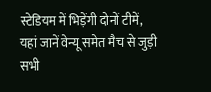स्टेडियम में भिड़ेंगी दोनों टीमें, यहां जानें वेन्यू समेत मैच से जुड़ी सभी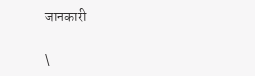जानकारी

\